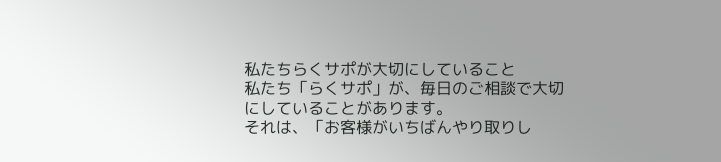私たちらくサポが大切にしていること
私たち「らくサポ」が、毎日のご相談で大切にしていることがあります。
それは、「お客様がいちばんやり取りし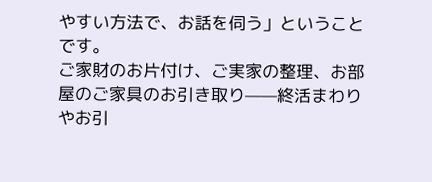やすい方法で、お話を伺う」ということです。
ご家財のお片付け、ご実家の整理、お部屋のご家具のお引き取り——終活まわりやお引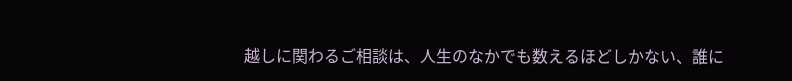越しに関わるご相談は、人生のなかでも数えるほどしかない、誰に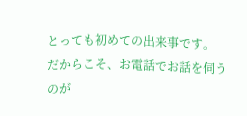とっても初めての出来事です。
だからこそ、お電話でお話を伺うのが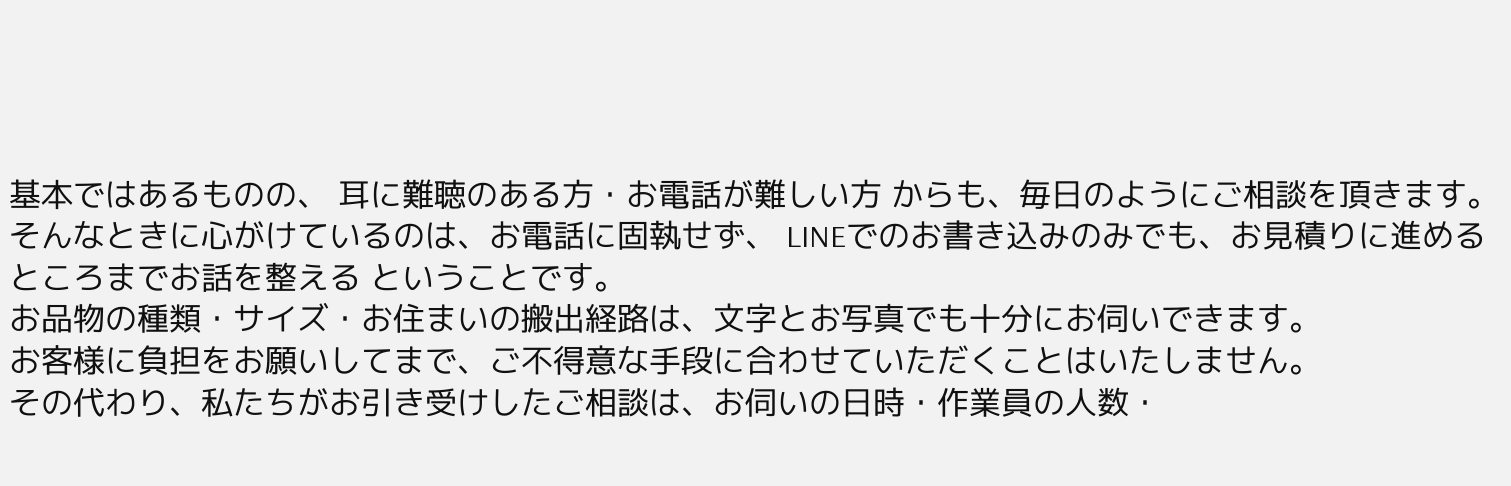基本ではあるものの、 耳に難聴のある方・お電話が難しい方 からも、毎日のようにご相談を頂きます。
そんなときに心がけているのは、お電話に固執せず、 LINEでのお書き込みのみでも、お見積りに進めるところまでお話を整える ということです。
お品物の種類・サイズ・お住まいの搬出経路は、文字とお写真でも十分にお伺いできます。
お客様に負担をお願いしてまで、ご不得意な手段に合わせていただくことはいたしません。
その代わり、私たちがお引き受けしたご相談は、お伺いの日時・作業員の人数・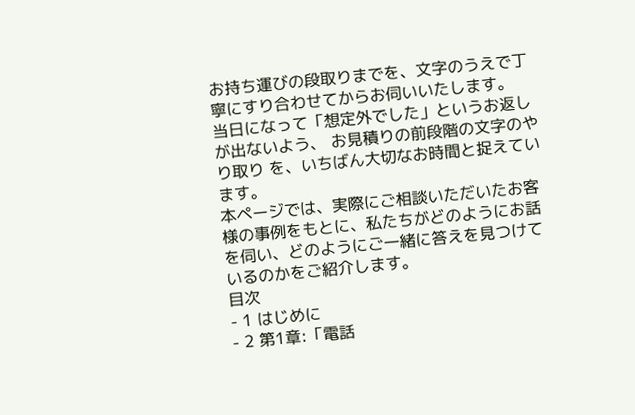お持ち運びの段取りまでを、文字のうえで丁寧にすり合わせてからお伺いいたします。
当日になって「想定外でした」というお返しが出ないよう、 お見積りの前段階の文字のやり取り を、いちばん大切なお時間と捉えています。
本ページでは、実際にご相談いただいたお客様の事例をもとに、私たちがどのようにお話を伺い、どのようにご一緒に答えを見つけているのかをご紹介します。
目次
- 1 はじめに
- 2 第1章:「電話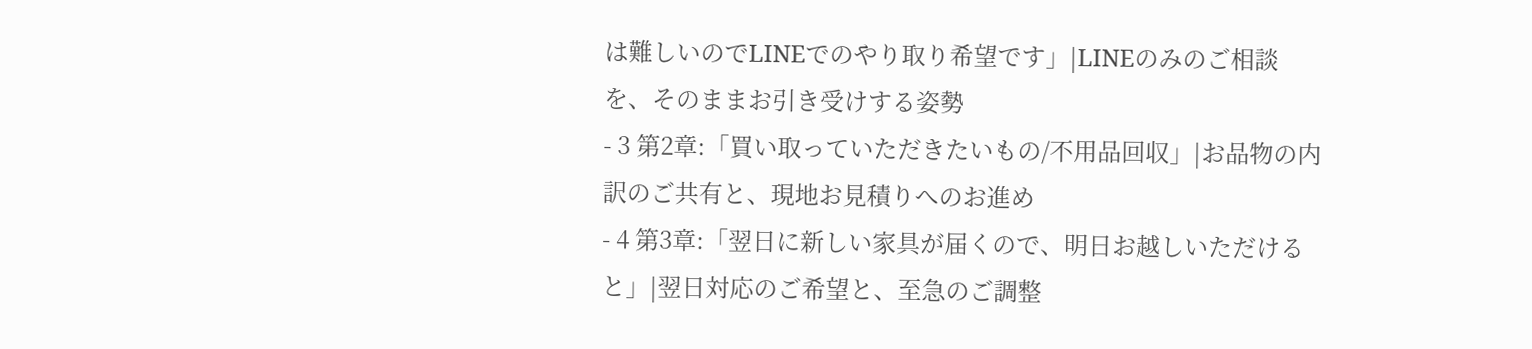は難しいのでLINEでのやり取り希望です」|LINEのみのご相談を、そのままお引き受けする姿勢
- 3 第2章:「買い取っていただきたいもの/不用品回収」|お品物の内訳のご共有と、現地お見積りへのお進め
- 4 第3章:「翌日に新しい家具が届くので、明日お越しいただけると」|翌日対応のご希望と、至急のご調整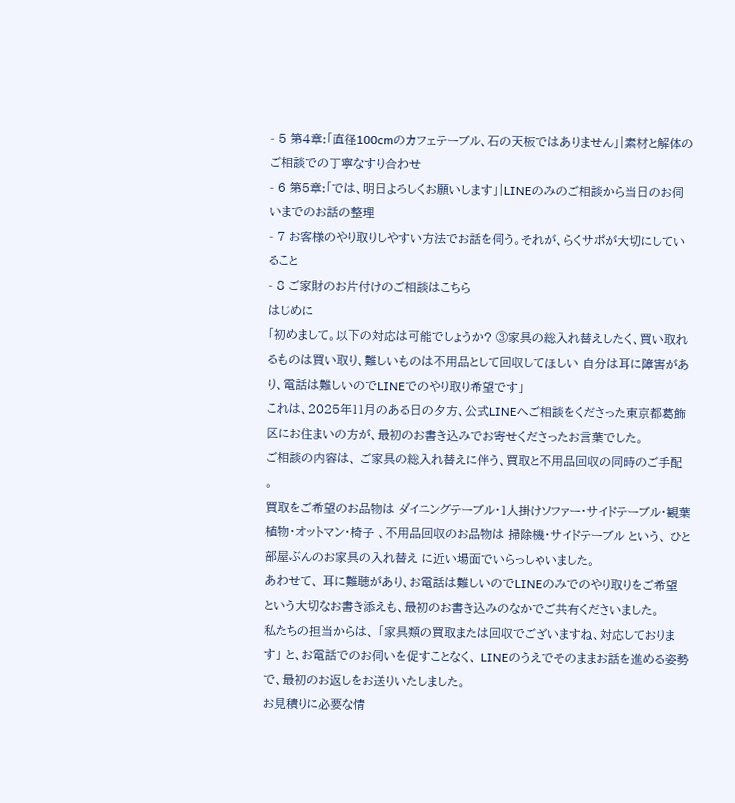- 5 第4章:「直径100cmのカフェテーブル、石の天板ではありません」|素材と解体のご相談での丁寧なすり合わせ
- 6 第5章:「では、明日よろしくお願いします」|LINEのみのご相談から当日のお伺いまでのお話の整理
- 7 お客様のやり取りしやすい方法でお話を伺う。それが、らくサポが大切にしていること
- 8 ご家財のお片付けのご相談はこちら
はじめに
「初めまして。以下の対応は可能でしょうか? ③家具の総入れ替えしたく、買い取れるものは買い取り、難しいものは不用品として回収してほしい 自分は耳に障害があり、電話は難しいのでLINEでのやり取り希望です」
これは、2025年11月のある日の夕方、公式LINEへご相談をくださった東京都葛飾区にお住まいの方が、最初のお書き込みでお寄せくださったお言葉でした。
ご相談の内容は、 ご家具の総入れ替えに伴う、買取と不用品回収の同時のご手配 。
買取をご希望のお品物は ダイニングテーブル・1人掛けソファー・サイドテーブル・観葉植物・オットマン・椅子 、不用品回収のお品物は 掃除機・サイドテーブル という、 ひと部屋ぶんのお家具の入れ替え に近い場面でいらっしゃいました。
あわせて、 耳に難聴があり、お電話は難しいのでLINEのみでのやり取りをご希望 という大切なお書き添えも、最初のお書き込みのなかでご共有くださいました。
私たちの担当からは、 「家具類の買取または回収でございますね、対応しております」 と、お電話でのお伺いを促すことなく、 LINEのうえでそのままお話を進める姿勢 で、最初のお返しをお送りいたしました。
お見積りに必要な情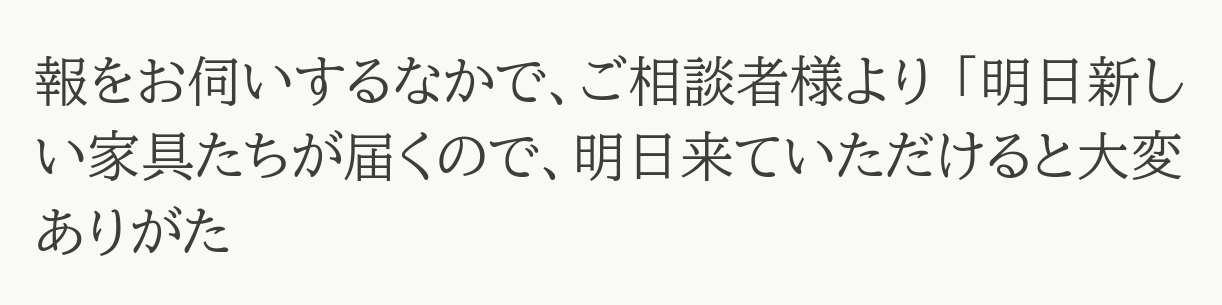報をお伺いするなかで、ご相談者様より 「明日新しい家具たちが届くので、明日来ていただけると大変ありがた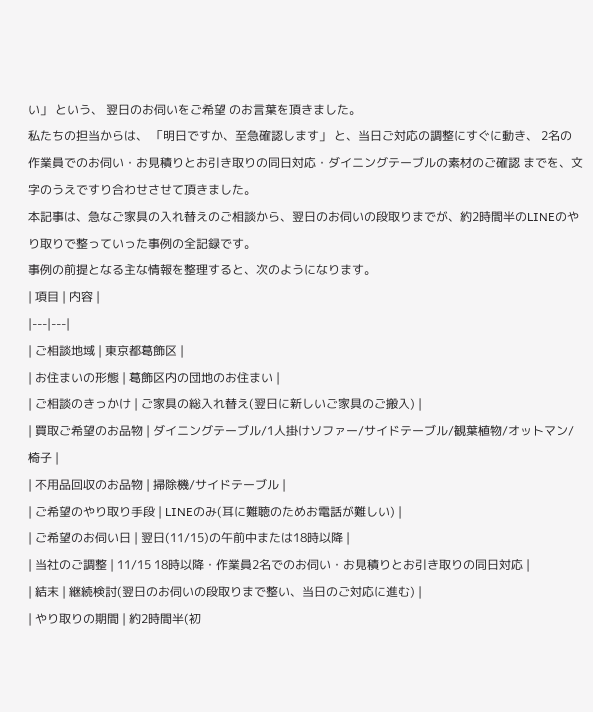い」 という、 翌日のお伺いをご希望 のお言葉を頂きました。
私たちの担当からは、 「明日ですか、至急確認します」 と、当日ご対応の調整にすぐに動き、 2名の作業員でのお伺い・お見積りとお引き取りの同日対応・ダイニングテーブルの素材のご確認 までを、文字のうえですり合わせさせて頂きました。
本記事は、急なご家具の入れ替えのご相談から、翌日のお伺いの段取りまでが、約2時間半のLINEのやり取りで整っていった事例の全記録です。
事例の前提となる主な情報を整理すると、次のようになります。
| 項目 | 内容 |
|---|---|
| ご相談地域 | 東京都葛飾区 |
| お住まいの形態 | 葛飾区内の団地のお住まい |
| ご相談のきっかけ | ご家具の総入れ替え(翌日に新しいご家具のご搬入) |
| 買取ご希望のお品物 | ダイニングテーブル/1人掛けソファー/サイドテーブル/観葉植物/オットマン/椅子 |
| 不用品回収のお品物 | 掃除機/サイドテーブル |
| ご希望のやり取り手段 | LINEのみ(耳に難聴のためお電話が難しい) |
| ご希望のお伺い日 | 翌日(11/15)の午前中または18時以降 |
| 当社のご調整 | 11/15 18時以降・作業員2名でのお伺い・お見積りとお引き取りの同日対応 |
| 結末 | 継続検討(翌日のお伺いの段取りまで整い、当日のご対応に進む) |
| やり取りの期間 | 約2時間半(初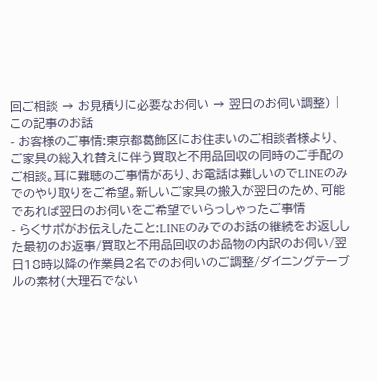回ご相談 → お見積りに必要なお伺い → 翌日のお伺い調整) |
この記事のお話
- お客様のご事情:東京都葛飾区にお住まいのご相談者様より、ご家具の総入れ替えに伴う買取と不用品回収の同時のご手配のご相談。耳に難聴のご事情があり、お電話は難しいのでLINEのみでのやり取りをご希望。新しいご家具の搬入が翌日のため、可能であれば翌日のお伺いをご希望でいらっしゃったご事情
- らくサポがお伝えしたこと:LINEのみでのお話の継続をお返しした最初のお返事/買取と不用品回収のお品物の内訳のお伺い/翌日18時以降の作業員2名でのお伺いのご調整/ダイニングテーブルの素材(大理石でない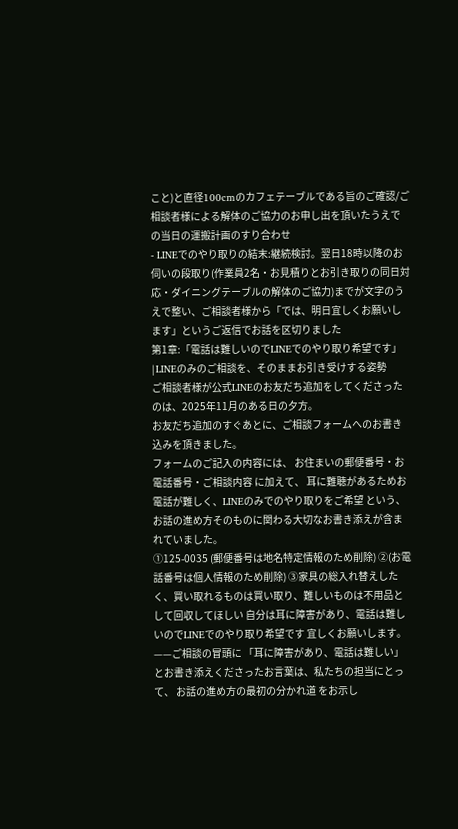こと)と直径100cmのカフェテーブルである旨のご確認/ご相談者様による解体のご協力のお申し出を頂いたうえでの当日の運搬計画のすり合わせ
- LINEでのやり取りの結末:継続検討。翌日18時以降のお伺いの段取り(作業員2名・お見積りとお引き取りの同日対応・ダイニングテーブルの解体のご協力)までが文字のうえで整い、ご相談者様から「では、明日宜しくお願いします」というご返信でお話を区切りました
第1章:「電話は難しいのでLINEでのやり取り希望です」|LINEのみのご相談を、そのままお引き受けする姿勢
ご相談者様が公式LINEのお友だち追加をしてくださったのは、2025年11月のある日の夕方。
お友だち追加のすぐあとに、ご相談フォームへのお書き込みを頂きました。
フォームのご記入の内容には、 お住まいの郵便番号・お電話番号・ご相談内容 に加えて、 耳に難聴があるためお電話が難しく、LINEのみでのやり取りをご希望 という、お話の進め方そのものに関わる大切なお書き添えが含まれていました。
①125-0035 (郵便番号は地名特定情報のため削除) ②(お電話番号は個人情報のため削除) ③家具の総入れ替えしたく、買い取れるものは買い取り、難しいものは不用品として回収してほしい 自分は耳に障害があり、電話は難しいのでLINEでのやり取り希望です 宜しくお願いします。
——ご相談の冒頭に 「耳に障害があり、電話は難しい」 とお書き添えくださったお言葉は、私たちの担当にとって、 お話の進め方の最初の分かれ道 をお示し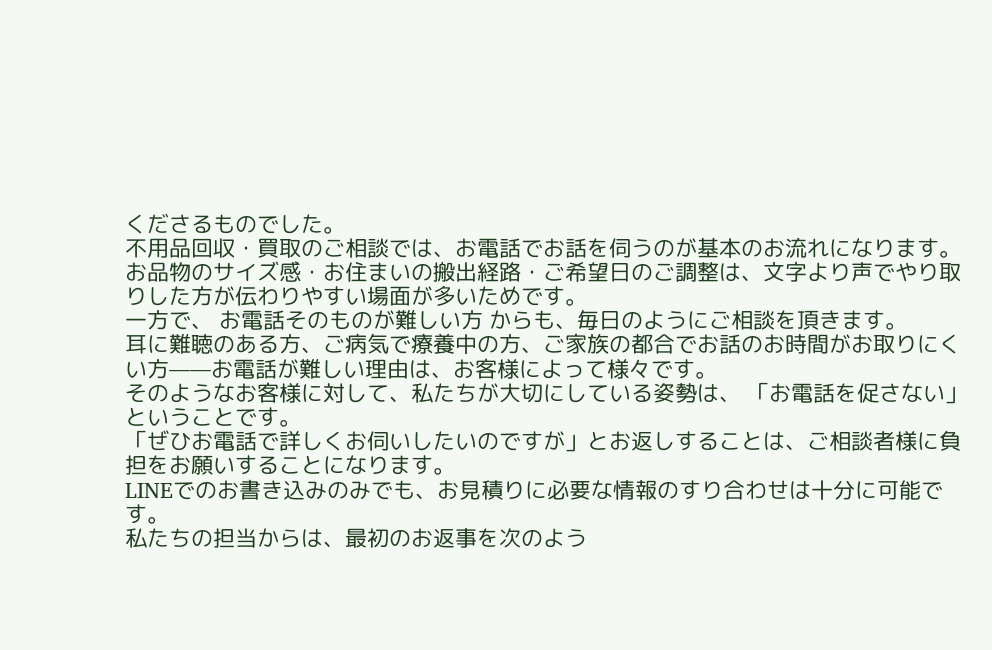くださるものでした。
不用品回収・買取のご相談では、お電話でお話を伺うのが基本のお流れになります。
お品物のサイズ感・お住まいの搬出経路・ご希望日のご調整は、文字より声でやり取りした方が伝わりやすい場面が多いためです。
一方で、 お電話そのものが難しい方 からも、毎日のようにご相談を頂きます。
耳に難聴のある方、ご病気で療養中の方、ご家族の都合でお話のお時間がお取りにくい方——お電話が難しい理由は、お客様によって様々です。
そのようなお客様に対して、私たちが大切にしている姿勢は、 「お電話を促さない」 ということです。
「ぜひお電話で詳しくお伺いしたいのですが」とお返しすることは、ご相談者様に負担をお願いすることになります。
LINEでのお書き込みのみでも、お見積りに必要な情報のすり合わせは十分に可能です。
私たちの担当からは、最初のお返事を次のよう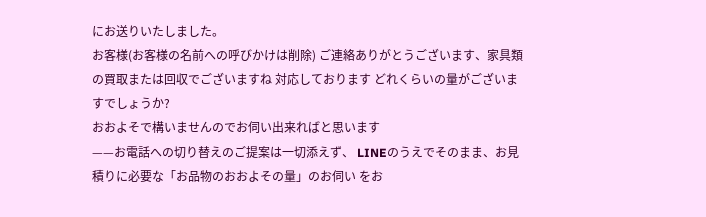にお送りいたしました。
お客様(お客様の名前への呼びかけは削除) ご連絡ありがとうございます、家具類の買取または回収でございますね 対応しております どれくらいの量がございますでしょうか?
おおよそで構いませんのでお伺い出来ればと思います
——お電話への切り替えのご提案は一切添えず、 LINEのうえでそのまま、お見積りに必要な「お品物のおおよその量」のお伺い をお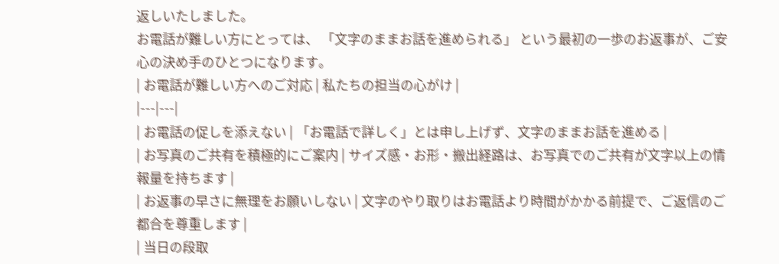返しいたしました。
お電話が難しい方にとっては、 「文字のままお話を進められる」 という最初の一歩のお返事が、ご安心の決め手のひとつになります。
| お電話が難しい方へのご対応 | 私たちの担当の心がけ |
|---|---|
| お電話の促しを添えない | 「お電話で詳しく」とは申し上げず、文字のままお話を進める |
| お写真のご共有を積極的にご案内 | サイズ感・お形・搬出経路は、お写真でのご共有が文字以上の情報量を持ちます |
| お返事の早さに無理をお願いしない | 文字のやり取りはお電話より時間がかかる前提で、ご返信のご都合を尊重します |
| 当日の段取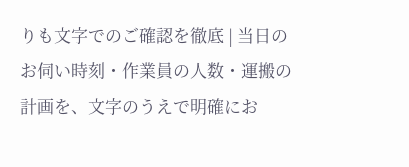りも文字でのご確認を徹底 | 当日のお伺い時刻・作業員の人数・運搬の計画を、文字のうえで明確にお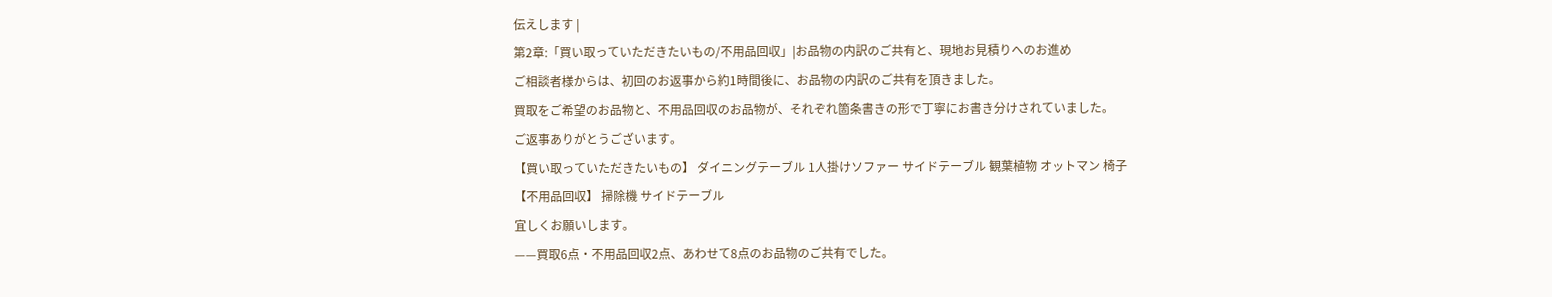伝えします |
第2章:「買い取っていただきたいもの/不用品回収」|お品物の内訳のご共有と、現地お見積りへのお進め
ご相談者様からは、初回のお返事から約1時間後に、お品物の内訳のご共有を頂きました。
買取をご希望のお品物と、不用品回収のお品物が、それぞれ箇条書きの形で丁寧にお書き分けされていました。
ご返事ありがとうございます。
【買い取っていただきたいもの】 ダイニングテーブル 1人掛けソファー サイドテーブル 観葉植物 オットマン 椅子
【不用品回収】 掃除機 サイドテーブル
宜しくお願いします。
——買取6点・不用品回収2点、あわせて8点のお品物のご共有でした。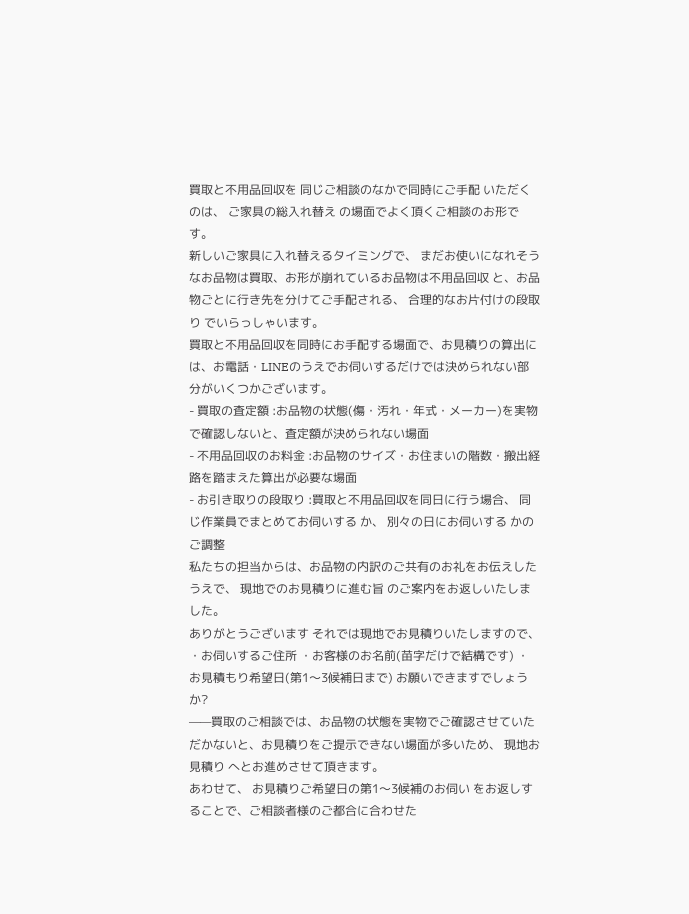買取と不用品回収を 同じご相談のなかで同時にご手配 いただくのは、 ご家具の総入れ替え の場面でよく頂くご相談のお形です。
新しいご家具に入れ替えるタイミングで、 まだお使いになれそうなお品物は買取、お形が崩れているお品物は不用品回収 と、お品物ごとに行き先を分けてご手配される、 合理的なお片付けの段取り でいらっしゃいます。
買取と不用品回収を同時にお手配する場面で、お見積りの算出には、お電話・LINEのうえでお伺いするだけでは決められない部分がいくつかございます。
- 買取の査定額 :お品物の状態(傷・汚れ・年式・メーカー)を実物で確認しないと、査定額が決められない場面
- 不用品回収のお料金 :お品物のサイズ・お住まいの階数・搬出経路を踏まえた算出が必要な場面
- お引き取りの段取り :買取と不用品回収を同日に行う場合、 同じ作業員でまとめてお伺いする か、 別々の日にお伺いする かのご調整
私たちの担当からは、お品物の内訳のご共有のお礼をお伝えしたうえで、 現地でのお見積りに進む旨 のご案内をお返しいたしました。
ありがとうございます それでは現地でお見積りいたしますので、 ・お伺いするご住所 ・お客様のお名前(苗字だけで結構です) ・お見積もり希望日(第1〜3候補日まで) お願いできますでしょうか?
——買取のご相談では、お品物の状態を実物でご確認させていただかないと、お見積りをご提示できない場面が多いため、 現地お見積り へとお進めさせて頂きます。
あわせて、 お見積りご希望日の第1〜3候補のお伺い をお返しすることで、ご相談者様のご都合に合わせた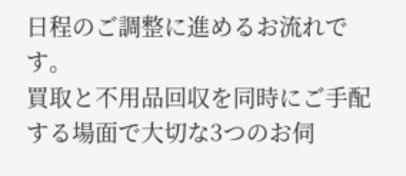日程のご調整に進めるお流れです。
買取と不用品回収を同時にご手配する場面で大切な3つのお伺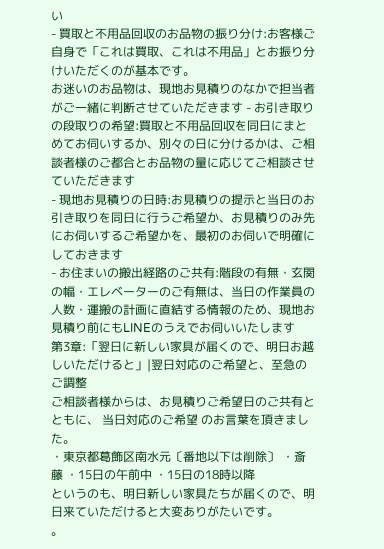い
- 買取と不用品回収のお品物の振り分け:お客様ご自身で「これは買取、これは不用品」とお振り分けいただくのが基本です。
お迷いのお品物は、現地お見積りのなかで担当者がご一緒に判断させていただきます - お引き取りの段取りの希望:買取と不用品回収を同日にまとめてお伺いするか、別々の日に分けるかは、ご相談者様のご都合とお品物の量に応じてご相談させていただきます
- 現地お見積りの日時:お見積りの提示と当日のお引き取りを同日に行うご希望か、お見積りのみ先にお伺いするご希望かを、最初のお伺いで明確にしておきます
- お住まいの搬出経路のご共有:階段の有無・玄関の幅・エレベーターのご有無は、当日の作業員の人数・運搬の計画に直結する情報のため、現地お見積り前にもLINEのうえでお伺いいたします
第3章:「翌日に新しい家具が届くので、明日お越しいただけると」|翌日対応のご希望と、至急のご調整
ご相談者様からは、お見積りご希望日のご共有とともに、 当日対応のご希望 のお言葉を頂きました。
・東京都葛飾区南水元〔番地以下は削除〕 ・斎藤 ・15日の午前中 ・15日の18時以降
というのも、明日新しい家具たちが届くので、明日来ていただけると大変ありがたいです。
。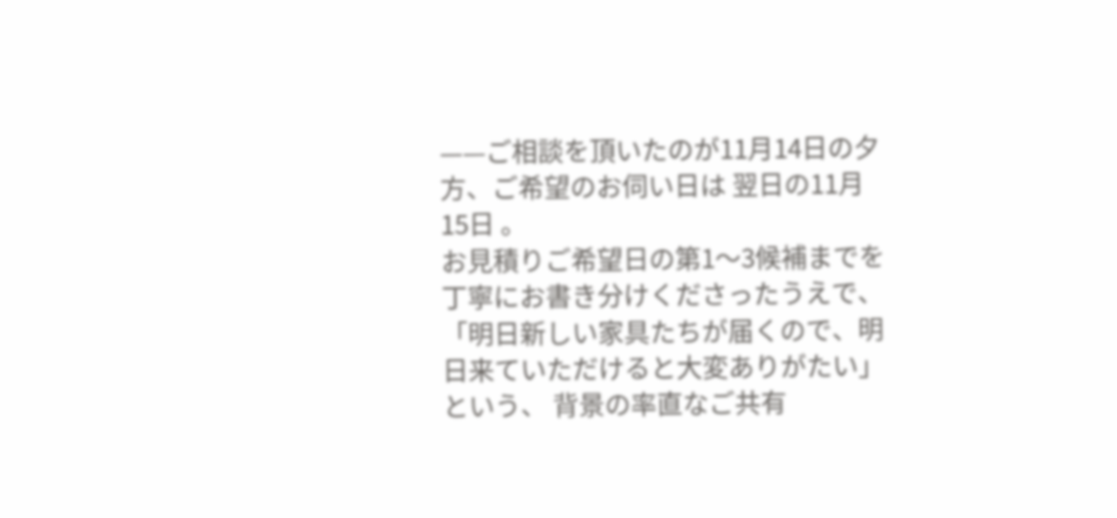——ご相談を頂いたのが11月14日の夕方、ご希望のお伺い日は 翌日の11月15日 。
お見積りご希望日の第1〜3候補までを丁寧にお書き分けくださったうえで、 「明日新しい家具たちが届くので、明日来ていただけると大変ありがたい」 という、 背景の率直なご共有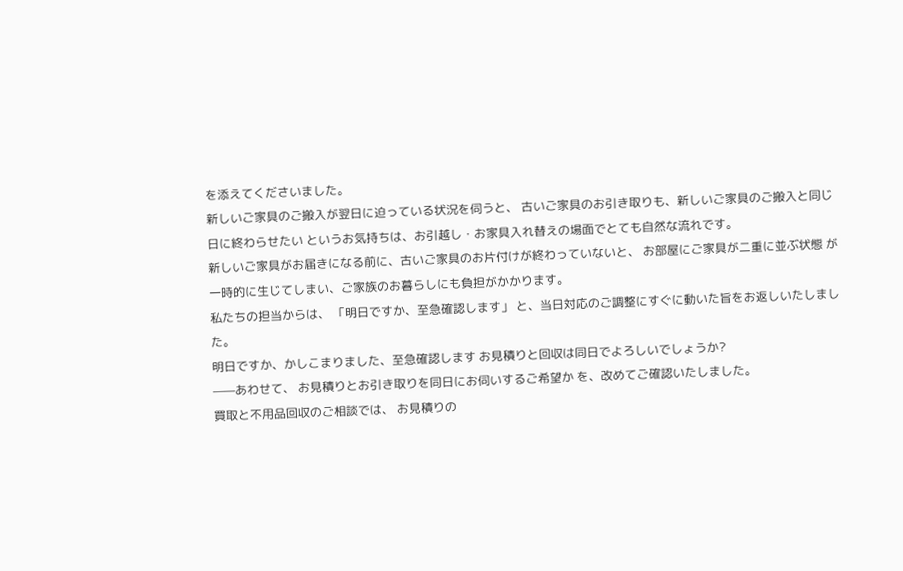を添えてくださいました。
新しいご家具のご搬入が翌日に迫っている状況を伺うと、 古いご家具のお引き取りも、新しいご家具のご搬入と同じ日に終わらせたい というお気持ちは、お引越し・お家具入れ替えの場面でとても自然な流れです。
新しいご家具がお届きになる前に、古いご家具のお片付けが終わっていないと、 お部屋にご家具が二重に並ぶ状態 が一時的に生じてしまい、ご家族のお暮らしにも負担がかかります。
私たちの担当からは、 「明日ですか、至急確認します」 と、当日対応のご調整にすぐに動いた旨をお返しいたしました。
明日ですか、かしこまりました、至急確認します お見積りと回収は同日でよろしいでしょうか?
——あわせて、 お見積りとお引き取りを同日にお伺いするご希望か を、改めてご確認いたしました。
買取と不用品回収のご相談では、 お見積りの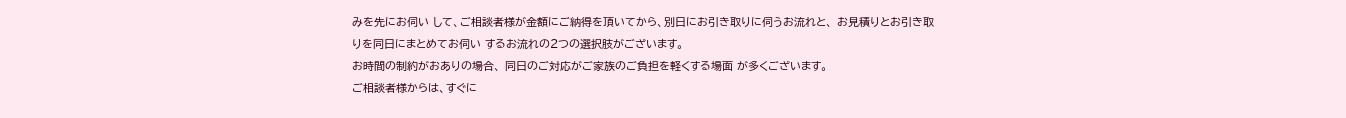みを先にお伺い して、ご相談者様が金額にご納得を頂いてから、別日にお引き取りに伺うお流れと、 お見積りとお引き取りを同日にまとめてお伺い するお流れの2つの選択肢がございます。
お時間の制約がおありの場合、 同日のご対応がご家族のご負担を軽くする場面 が多くございます。
ご相談者様からは、すぐに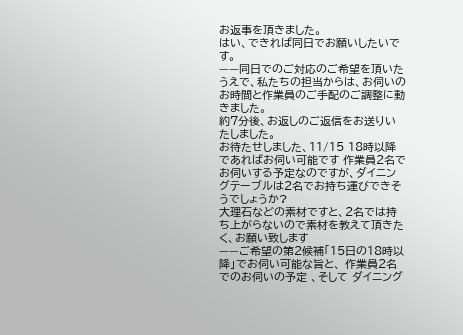お返事を頂きました。
はい、できれば同日でお願いしたいです。
——同日でのご対応のご希望を頂いたうえで、私たちの担当からは、お伺いのお時間と作業員のご手配のご調整に動きました。
約7分後、お返しのご返信をお送りいたしました。
お待たせしました、11/15 18時以降であればお伺い可能です 作業員2名でお伺いする予定なのですが、ダイニングテーブルは2名でお持ち運びできそうでしょうか?
大理石などの素材ですと、2名では持ち上がらないので素材を教えて頂きたく、お願い致します
——ご希望の第2候補「15日の18時以降」でお伺い可能な旨と、 作業員2名でのお伺いの予定 、そして ダイニング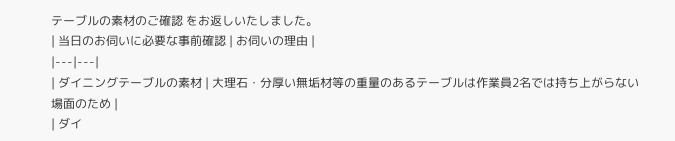テーブルの素材のご確認 をお返しいたしました。
| 当日のお伺いに必要な事前確認 | お伺いの理由 |
|---|---|
| ダイニングテーブルの素材 | 大理石・分厚い無垢材等の重量のあるテーブルは作業員2名では持ち上がらない場面のため |
| ダイ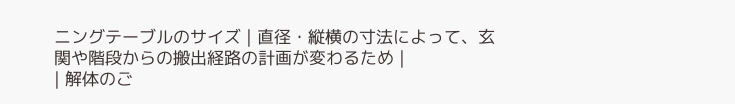ニングテーブルのサイズ | 直径・縦横の寸法によって、玄関や階段からの搬出経路の計画が変わるため |
| 解体のご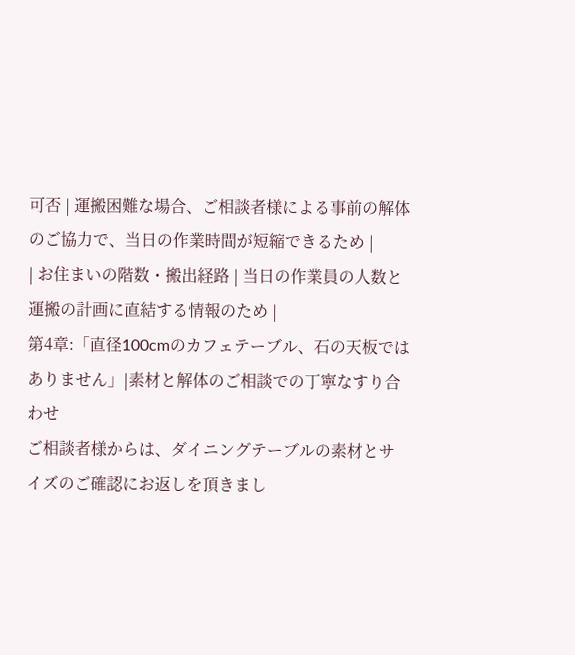可否 | 運搬困難な場合、ご相談者様による事前の解体のご協力で、当日の作業時間が短縮できるため |
| お住まいの階数・搬出経路 | 当日の作業員の人数と運搬の計画に直結する情報のため |
第4章:「直径100cmのカフェテーブル、石の天板ではありません」|素材と解体のご相談での丁寧なすり合わせ
ご相談者様からは、ダイニングテーブルの素材とサイズのご確認にお返しを頂きまし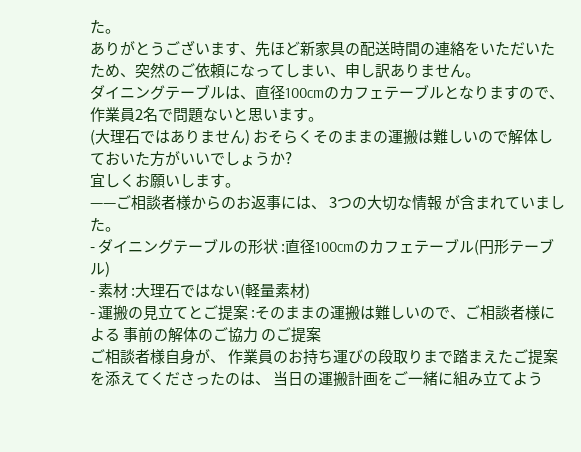た。
ありがとうございます、先ほど新家具の配送時間の連絡をいただいたため、突然のご依頼になってしまい、申し訳ありません。
ダイニングテーブルは、直径100cmのカフェテーブルとなりますので、作業員2名で問題ないと思います。
(大理石ではありません) おそらくそのままの運搬は難しいので解体しておいた方がいいでしょうか?
宜しくお願いします。
——ご相談者様からのお返事には、 3つの大切な情報 が含まれていました。
- ダイニングテーブルの形状 :直径100cmのカフェテーブル(円形テーブル)
- 素材 :大理石ではない(軽量素材)
- 運搬の見立てとご提案 :そのままの運搬は難しいので、ご相談者様による 事前の解体のご協力 のご提案
ご相談者様自身が、 作業員のお持ち運びの段取りまで踏まえたご提案 を添えてくださったのは、 当日の運搬計画をご一緒に組み立てよう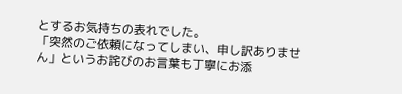とするお気持ちの表れでした。
「突然のご依頼になってしまい、申し訳ありません」というお詫びのお言葉も丁寧にお添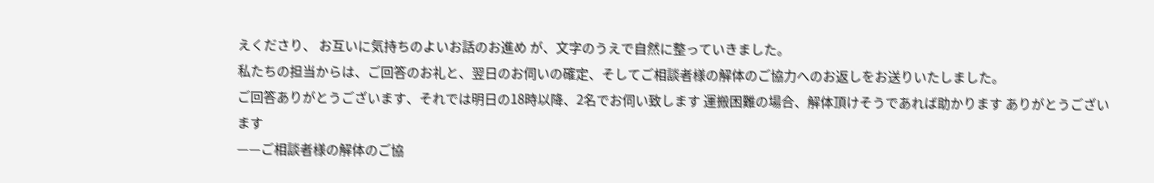えくださり、 お互いに気持ちのよいお話のお進め が、文字のうえで自然に整っていきました。
私たちの担当からは、ご回答のお礼と、翌日のお伺いの確定、そしてご相談者様の解体のご協力へのお返しをお送りいたしました。
ご回答ありがとうございます、それでは明日の18時以降、2名でお伺い致します 運搬困難の場合、解体頂けそうであれば助かります ありがとうございます
——ご相談者様の解体のご協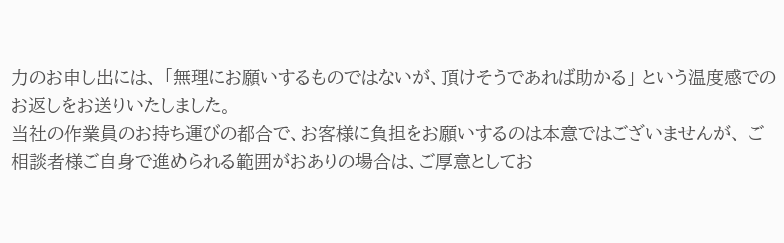力のお申し出には、 「無理にお願いするものではないが、頂けそうであれば助かる」 という温度感でのお返しをお送りいたしました。
当社の作業員のお持ち運びの都合で、お客様に負担をお願いするのは本意ではございませんが、 ご相談者様ご自身で進められる範囲がおありの場合は、ご厚意としてお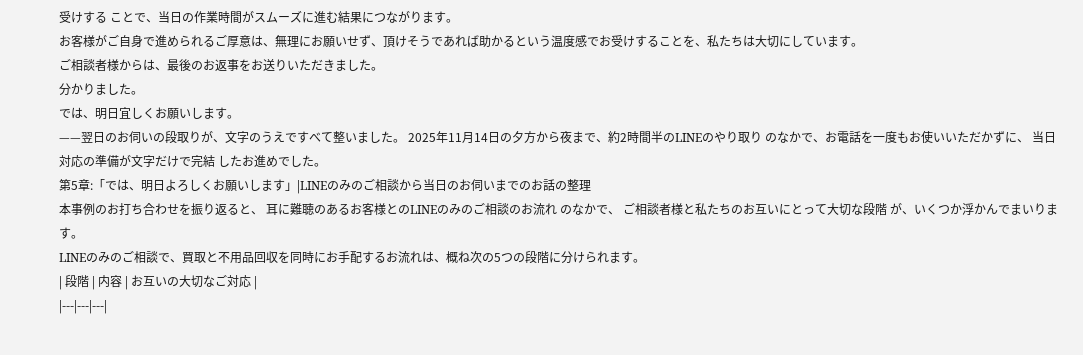受けする ことで、当日の作業時間がスムーズに進む結果につながります。
お客様がご自身で進められるご厚意は、無理にお願いせず、頂けそうであれば助かるという温度感でお受けすることを、私たちは大切にしています。
ご相談者様からは、最後のお返事をお送りいただきました。
分かりました。
では、明日宜しくお願いします。
——翌日のお伺いの段取りが、文字のうえですべて整いました。 2025年11月14日の夕方から夜まで、約2時間半のLINEのやり取り のなかで、お電話を一度もお使いいただかずに、 当日対応の準備が文字だけで完結 したお進めでした。
第5章:「では、明日よろしくお願いします」|LINEのみのご相談から当日のお伺いまでのお話の整理
本事例のお打ち合わせを振り返ると、 耳に難聴のあるお客様とのLINEのみのご相談のお流れ のなかで、 ご相談者様と私たちのお互いにとって大切な段階 が、いくつか浮かんでまいります。
LINEのみのご相談で、買取と不用品回収を同時にお手配するお流れは、概ね次の5つの段階に分けられます。
| 段階 | 内容 | お互いの大切なご対応 |
|---|---|---|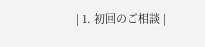| 1. 初回のご相談 |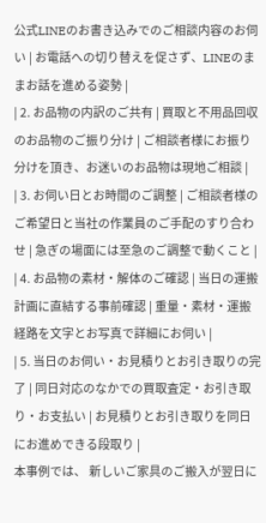公式LINEのお書き込みでのご相談内容のお伺い | お電話への切り替えを促さず、LINEのままお話を進める姿勢 |
| 2. お品物の内訳のご共有 | 買取と不用品回収のお品物のご振り分け | ご相談者様にお振り分けを頂き、お迷いのお品物は現地ご相談 |
| 3. お伺い日とお時間のご調整 | ご相談者様のご希望日と当社の作業員のご手配のすり合わせ | 急ぎの場面には至急のご調整で動くこと |
| 4. お品物の素材・解体のご確認 | 当日の運搬計画に直結する事前確認 | 重量・素材・運搬経路を文字とお写真で詳細にお伺い |
| 5. 当日のお伺い・お見積りとお引き取りの完了 | 同日対応のなかでの買取査定・お引き取り・お支払い | お見積りとお引き取りを同日にお進めできる段取り |
本事例では、 新しいご家具のご搬入が翌日に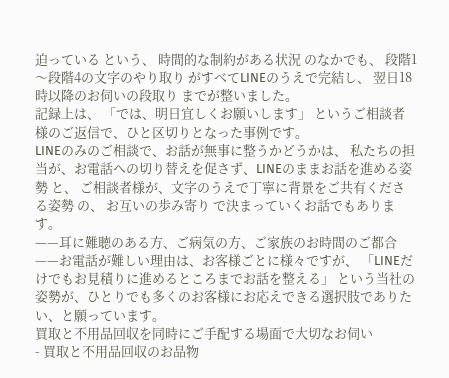迫っている という、 時間的な制約がある状況 のなかでも、 段階1〜段階4の文字のやり取り がすべてLINEのうえで完結し、 翌日18時以降のお伺いの段取り までが整いました。
記録上は、 「では、明日宜しくお願いします」 というご相談者様のご返信で、ひと区切りとなった事例です。
LINEのみのご相談で、お話が無事に整うかどうかは、 私たちの担当が、お電話への切り替えを促さず、LINEのままお話を進める姿勢 と、 ご相談者様が、文字のうえで丁寧に背景をご共有くださる姿勢 の、 お互いの歩み寄り で決まっていくお話でもあります。
——耳に難聴のある方、ご病気の方、ご家族のお時間のご都合——お電話が難しい理由は、お客様ごとに様々ですが、 「LINEだけでもお見積りに進めるところまでお話を整える」 という当社の姿勢が、ひとりでも多くのお客様にお応えできる選択肢でありたい、と願っています。
買取と不用品回収を同時にご手配する場面で大切なお伺い
- 買取と不用品回収のお品物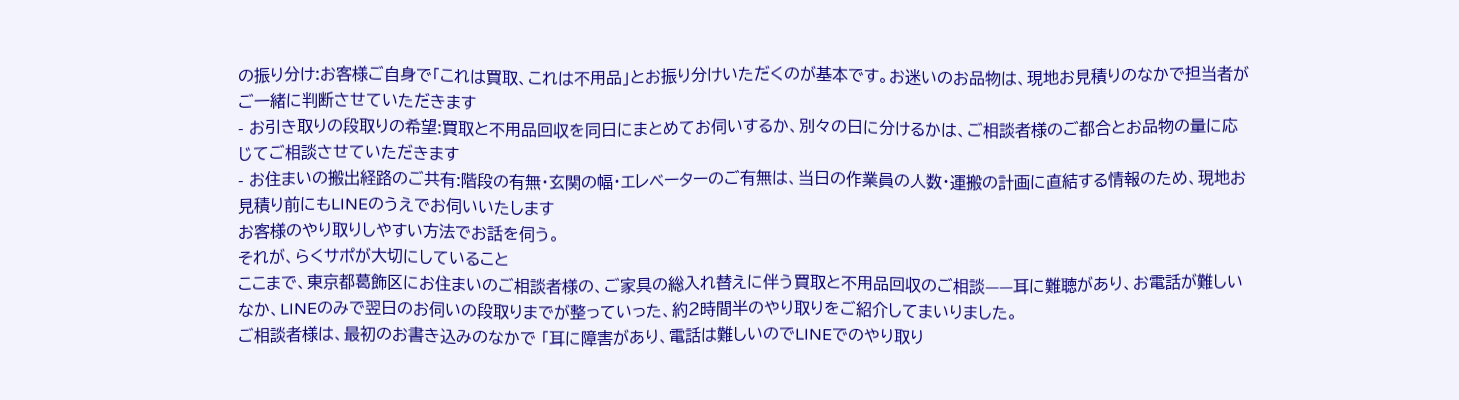の振り分け:お客様ご自身で「これは買取、これは不用品」とお振り分けいただくのが基本です。お迷いのお品物は、現地お見積りのなかで担当者がご一緒に判断させていただきます
- お引き取りの段取りの希望:買取と不用品回収を同日にまとめてお伺いするか、別々の日に分けるかは、ご相談者様のご都合とお品物の量に応じてご相談させていただきます
- お住まいの搬出経路のご共有:階段の有無・玄関の幅・エレベーターのご有無は、当日の作業員の人数・運搬の計画に直結する情報のため、現地お見積り前にもLINEのうえでお伺いいたします
お客様のやり取りしやすい方法でお話を伺う。
それが、らくサポが大切にしていること
ここまで、東京都葛飾区にお住まいのご相談者様の、ご家具の総入れ替えに伴う買取と不用品回収のご相談——耳に難聴があり、お電話が難しいなか、LINEのみで翌日のお伺いの段取りまでが整っていった、約2時間半のやり取りをご紹介してまいりました。
ご相談者様は、最初のお書き込みのなかで 「耳に障害があり、電話は難しいのでLINEでのやり取り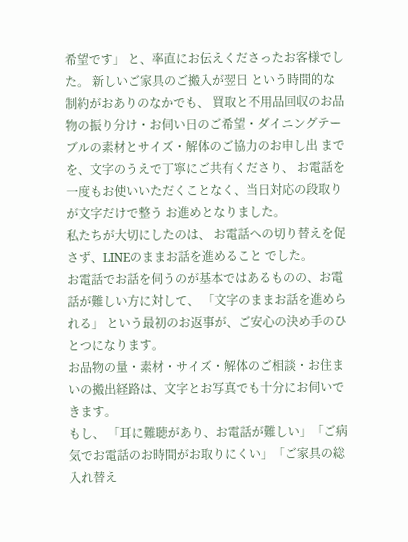希望です」 と、率直にお伝えくださったお客様でした。 新しいご家具のご搬入が翌日 という時間的な制約がおありのなかでも、 買取と不用品回収のお品物の振り分け・お伺い日のご希望・ダイニングテーブルの素材とサイズ・解体のご協力のお申し出 までを、文字のうえで丁寧にご共有くださり、 お電話を一度もお使いいただくことなく、当日対応の段取りが文字だけで整う お進めとなりました。
私たちが大切にしたのは、 お電話への切り替えを促さず、LINEのままお話を進めること でした。
お電話でお話を伺うのが基本ではあるものの、お電話が難しい方に対して、 「文字のままお話を進められる」 という最初のお返事が、ご安心の決め手のひとつになります。
お品物の量・素材・サイズ・解体のご相談・お住まいの搬出経路は、文字とお写真でも十分にお伺いできます。
もし、 「耳に難聴があり、お電話が難しい」「ご病気でお電話のお時間がお取りにくい」「ご家具の総入れ替え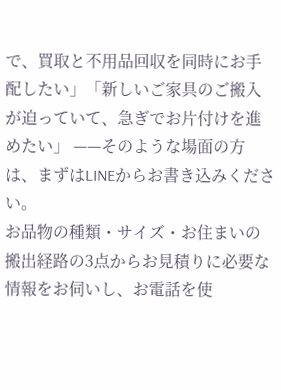で、買取と不用品回収を同時にお手配したい」「新しいご家具のご搬入が迫っていて、急ぎでお片付けを進めたい」 ——そのような場面の方は、まずはLINEからお書き込みください。
お品物の種類・サイズ・お住まいの搬出経路の3点からお見積りに必要な情報をお伺いし、お電話を使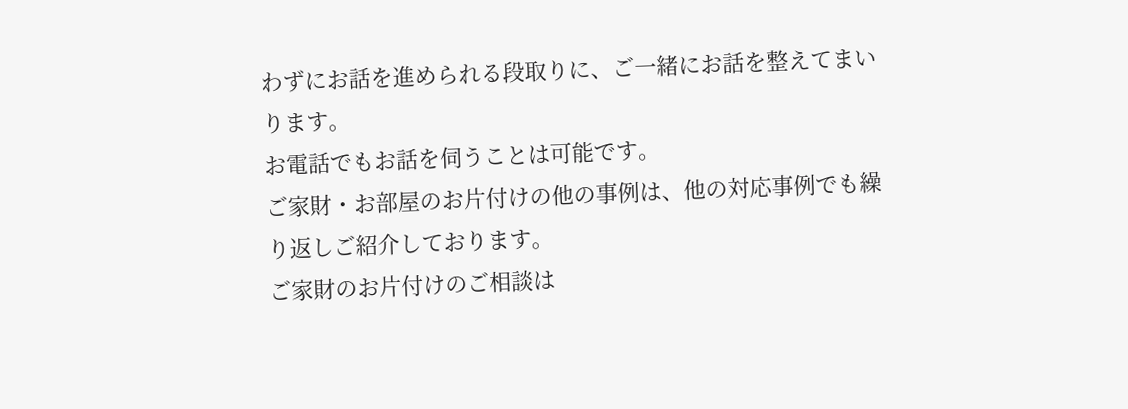わずにお話を進められる段取りに、ご一緒にお話を整えてまいります。
お電話でもお話を伺うことは可能です。
ご家財・お部屋のお片付けの他の事例は、他の対応事例でも繰り返しご紹介しております。
ご家財のお片付けのご相談は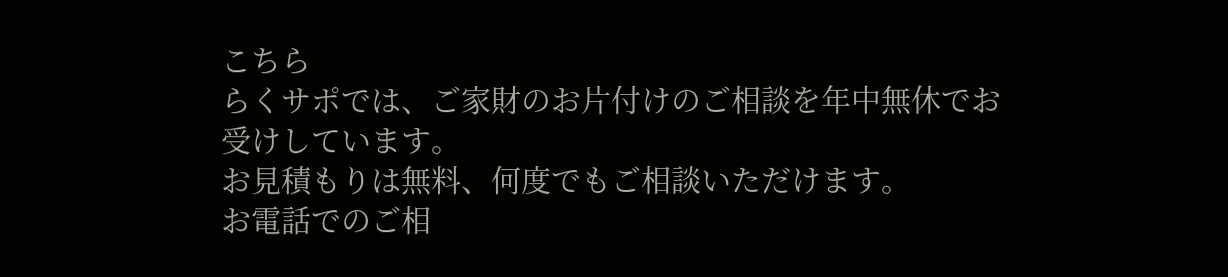こちら
らくサポでは、ご家財のお片付けのご相談を年中無休でお受けしています。
お見積もりは無料、何度でもご相談いただけます。
お電話でのご相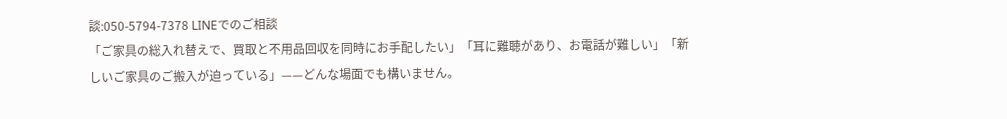談:050-5794-7378 LINEでのご相談
「ご家具の総入れ替えで、買取と不用品回収を同時にお手配したい」「耳に難聴があり、お電話が難しい」「新しいご家具のご搬入が迫っている」——どんな場面でも構いません。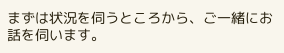まずは状況を伺うところから、ご一緒にお話を伺います。